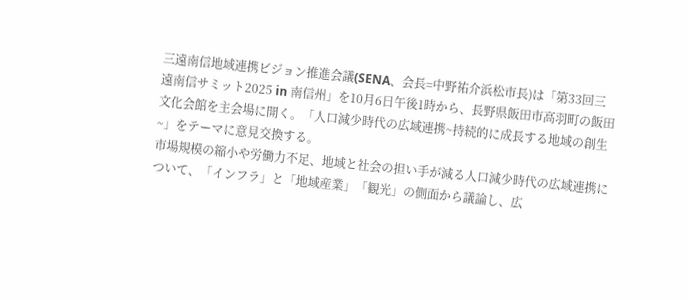三遠南信地域連携ビジョン推進会議(SENA、会長=中野祐介浜松市長)は「第33回三遠南信サミット2025 in 南信州」を10月6日午後1時から、長野県飯田市高羽町の飯田文化会館を主会場に開く。「人口減少時代の広域連携~持続的に成長する地域の創生~」をテーマに意見交換する。
市場規模の縮小や労働力不足、地域と社会の担い手が減る人口減少時代の広域連携について、「インフラ」と「地域産業」「観光」の側面から議論し、広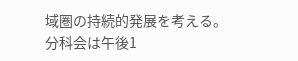域圏の持続的発展を考える。
分科会は午後1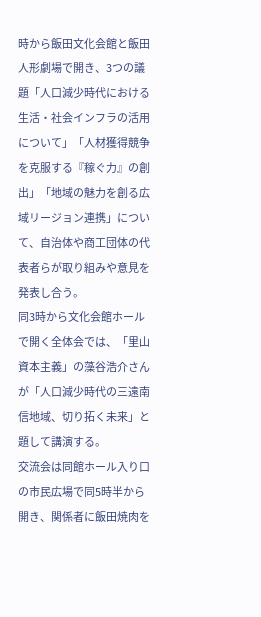時から飯田文化会館と飯田人形劇場で開き、3つの議題「人口減少時代における生活・社会インフラの活用について」「人材獲得競争を克服する『稼ぐ力』の創出」「地域の魅力を創る広域リージョン連携」について、自治体や商工団体の代表者らが取り組みや意見を発表し合う。
同3時から文化会館ホールで開く全体会では、「里山資本主義」の藻谷浩介さんが「人口減少時代の三遠南信地域、切り拓く未来」と題して講演する。
交流会は同館ホール入り口の市民広場で同5時半から開き、関係者に飯田焼肉を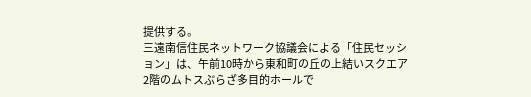提供する。
三遠南信住民ネットワーク協議会による「住民セッション」は、午前10時から東和町の丘の上結いスクエア2階のムトスぷらざ多目的ホールで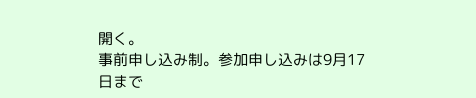開く。
事前申し込み制。参加申し込みは9月17日まで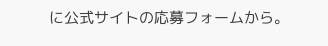に公式サイトの応募フォームから。